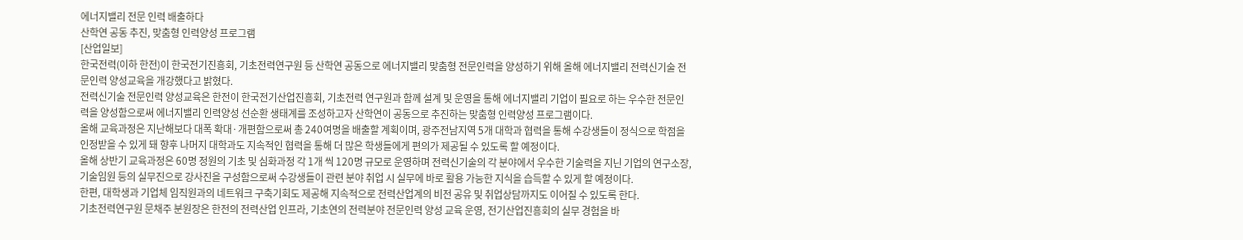에너지밸리 전문 인력 배출하다
산학연 공동 추진, 맞춤형 인력양성 프로그램
[산업일보]
한국전력(이하 한전)이 한국전기진흥회, 기초전력연구원 등 산학연 공동으로 에너지밸리 맞춤형 전문인력을 양성하기 위해 올해 에너지밸리 전력신기술 전문인력 양성교육을 개강했다고 밝혔다.
전력신기술 전문인력 양성교육은 한전이 한국전기산업진흥회, 기초전력 연구원과 함께 설계 및 운영을 통해 에너지밸리 기업이 필요로 하는 우수한 전문인력을 양성함으로써 에너지밸리 인력양성 선순환 생태계를 조성하고자 산학연이 공동으로 추진하는 맞춤형 인력양성 프로그램이다.
올해 교육과정은 지난해보다 대폭 확대·개편함으로써 총 240여명을 배출할 계획이며, 광주전남지역 5개 대학과 협력을 통해 수강생들이 정식으로 학점을 인정받을 수 있게 돼 향후 나머지 대학과도 지속적인 협력을 통해 더 많은 학생들에게 편의가 제공될 수 있도록 할 예정이다.
올해 상반기 교육과정은 60명 정원의 기초 및 심화과정 각 1개 씩 120명 규모로 운영하며 전력신기술의 각 분야에서 우수한 기술력을 지닌 기업의 연구소장, 기술임원 등의 실무진으로 강사진을 구성함으로써 수강생들이 관련 분야 취업 시 실무에 바로 활용 가능한 지식을 습득할 수 있게 할 예정이다.
한편, 대학생과 기업체 임직원과의 네트워크 구축기회도 제공해 지속적으로 전력산업계의 비전 공유 및 취업상담까지도 이어질 수 있도록 한다.
기초전력연구원 문채주 분원장은 한전의 전력산업 인프라, 기초연의 전력분야 전문인력 양성 교육 운영, 전기산업진흥회의 실무 경험을 바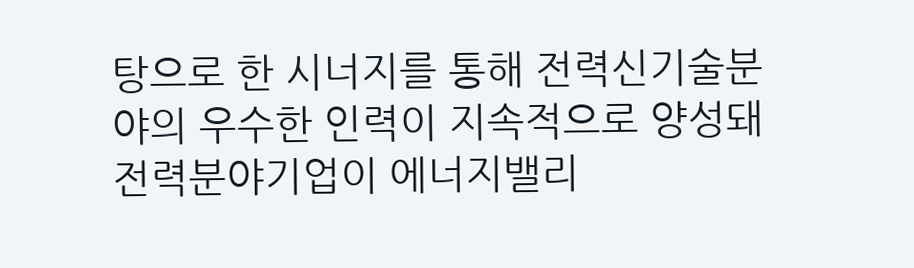탕으로 한 시너지를 통해 전력신기술분야의 우수한 인력이 지속적으로 양성돼 전력분야기업이 에너지밸리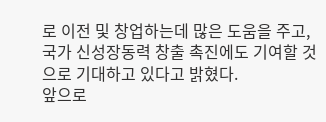로 이전 및 창업하는데 많은 도움을 주고, 국가 신성장동력 창출 촉진에도 기여할 것으로 기대하고 있다고 밝혔다.
앞으로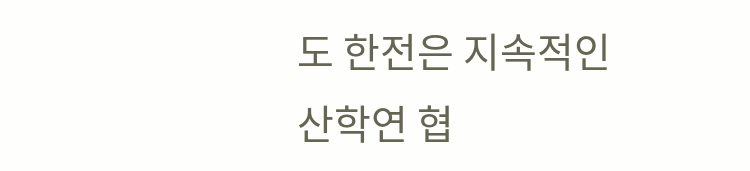도 한전은 지속적인 산학연 협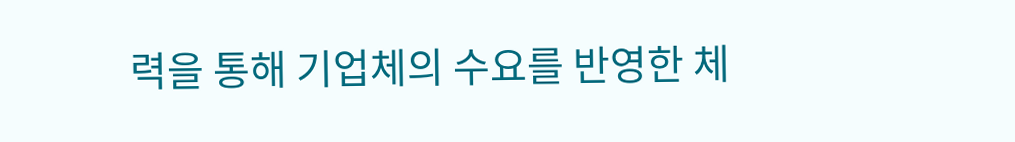력을 통해 기업체의 수요를 반영한 체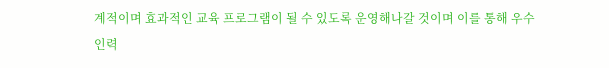계적이며 효과적인 교육 프로그램이 될 수 있도록 운영해나갈 것이며 이를 통해 우수 인력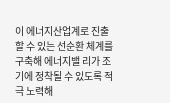이 에너지산업계로 진출할 수 있는 선순환 체계를 구축해 에너지밸 리가 조기에 정착될 수 있도록 적극 노력해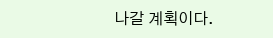나갈 계획이다.